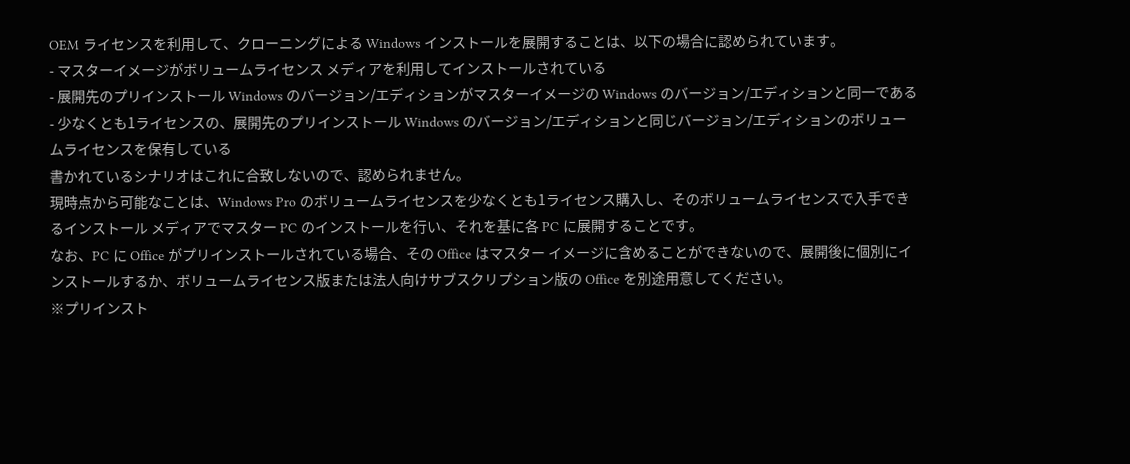OEM ライセンスを利用して、クローニングによる Windows インストールを展開することは、以下の場合に認められています。
- マスターイメージがボリュームライセンス メディアを利用してインストールされている
- 展開先のプリインストール Windows のバージョン/エディションがマスターイメージの Windows のバージョン/エディションと同一である
- 少なくとも1ライセンスの、展開先のプリインストール Windows のバージョン/エディションと同じバージョン/エディションのボリュームライセンスを保有している
書かれているシナリオはこれに合致しないので、認められません。
現時点から可能なことは、Windows Pro のボリュームライセンスを少なくとも1ライセンス購入し、そのボリュームライセンスで入手できるインストール メディアでマスター PC のインストールを行い、それを基に各 PC に展開することです。
なお、PC に Office がプリインストールされている場合、その Office はマスター イメージに含めることができないので、展開後に個別にインストールするか、ボリュームライセンス版または法人向けサブスクリプション版の Office を別途用意してください。
※プリインスト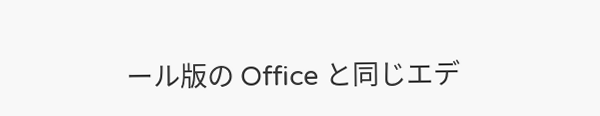ール版の Office と同じエデ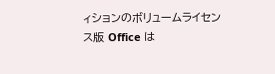ィションのボリュームライセンス版 Office は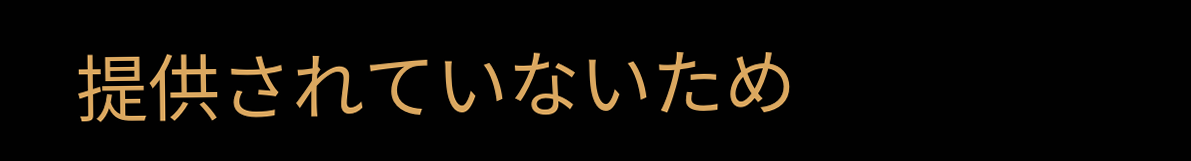提供されていないため